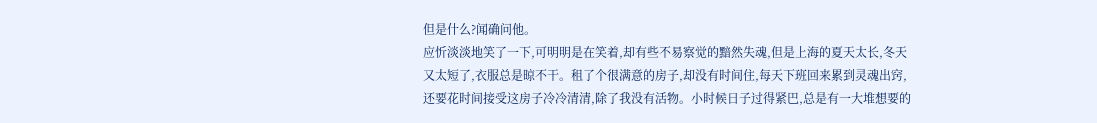但是什么?闻确问他。
应忻淡淡地笑了一下,可明明是在笑着,却有些不易察觉的黯然失魂,但是上海的夏天太长,冬天又太短了,衣服总是晾不干。租了个很满意的房子,却没有时间住,每天下班回来累到灵魂出窍,还要花时间接受这房子冷冷清清,除了我没有活物。小时候日子过得紧巴,总是有一大堆想要的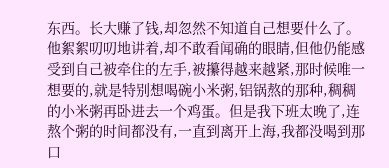东西。长大赚了钱,却忽然不知道自己想要什么了。
他絮絮叨叨地讲着,却不敢看闻确的眼睛,但他仍能感受到自己被牵住的左手,被攥得越来越紧,那时候唯一想要的,就是特别想喝碗小米粥,铝锅熬的那种,稠稠的小米粥再卧进去一个鸡蛋。但是我下班太晚了,连熬个粥的时间都没有,一直到离开上海,我都没喝到那口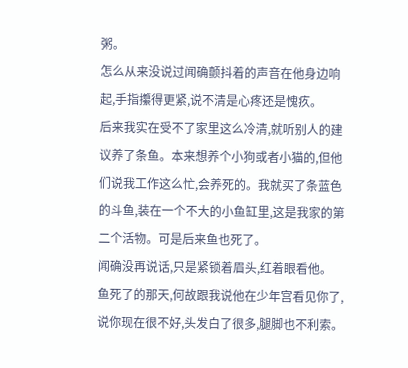粥。
怎么从来没说过闻确颤抖着的声音在他身边响起,手指攥得更紧,说不清是心疼还是愧疚。
后来我实在受不了家里这么冷清,就听别人的建议养了条鱼。本来想养个小狗或者小猫的,但他们说我工作这么忙,会养死的。我就买了条蓝色的斗鱼,装在一个不大的小鱼缸里,这是我家的第二个活物。可是后来鱼也死了。
闻确没再说话,只是紧锁着眉头,红着眼看他。
鱼死了的那天,何故跟我说他在少年宫看见你了,说你现在很不好,头发白了很多,腿脚也不利索。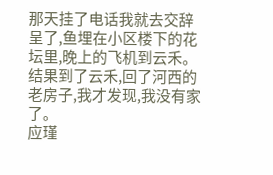那天挂了电话我就去交辞呈了,鱼埋在小区楼下的花坛里,晚上的飞机到云禾。
结果到了云禾,回了河西的老房子,我才发现,我没有家了。
应瑾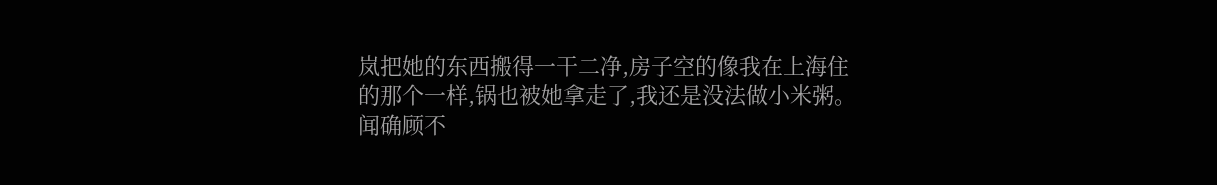岚把她的东西搬得一干二净,房子空的像我在上海住的那个一样,锅也被她拿走了,我还是没法做小米粥。
闻确顾不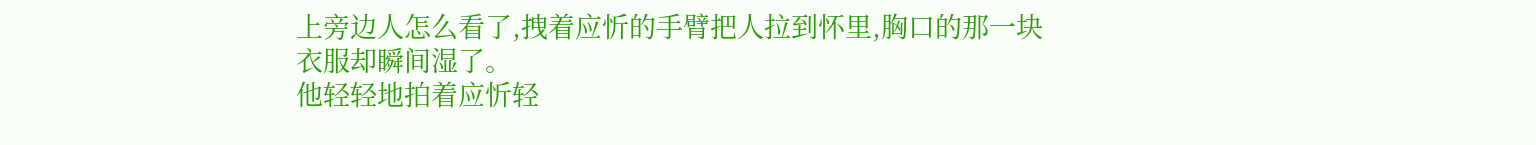上旁边人怎么看了,拽着应忻的手臂把人拉到怀里,胸口的那一块衣服却瞬间湿了。
他轻轻地拍着应忻轻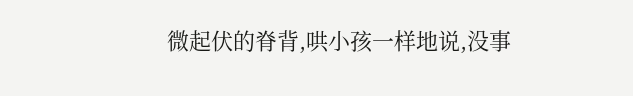微起伏的脊背,哄小孩一样地说,没事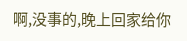啊,没事的,晚上回家给你